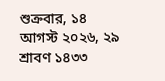শুক্রবার, ১৪ আগস্ট ২০২৬, ২৯ শ্রাবণ ১৪৩৩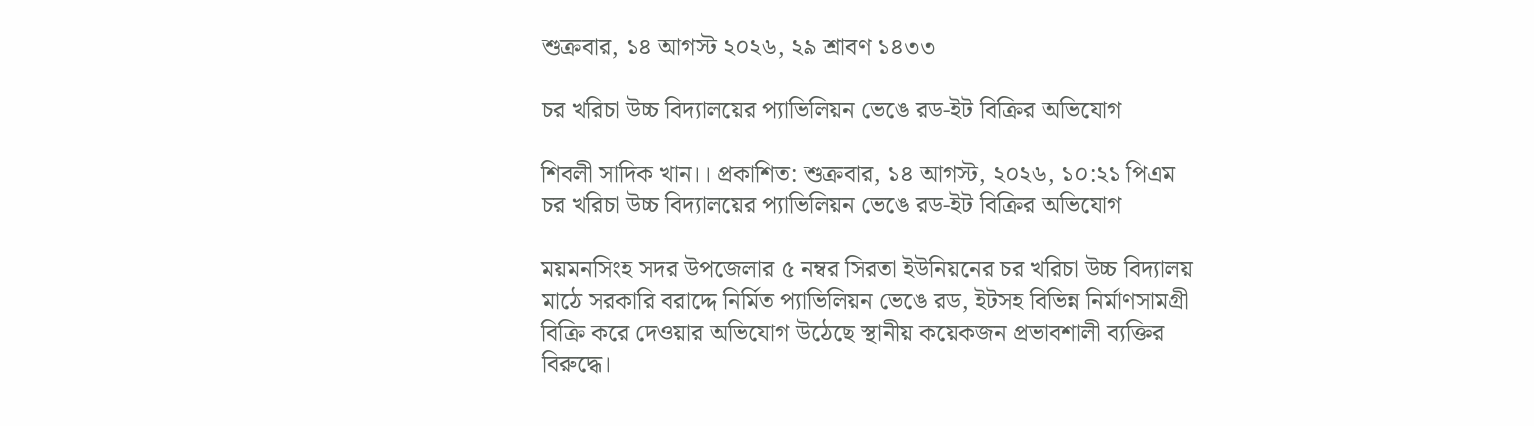শুক্রবার, ১৪ আগস্ট ২০২৬, ২৯ শ্রাবণ ১৪৩৩

চর খরিচা উচ্চ বিদ্যালয়ের প্যাভিলিয়ন ভেঙে রড-ইট বিক্রির অভিযোগ

শিবলী সাদিক খান।। প্রকাশিত: শুক্রবার, ১৪ আগস্ট, ২০২৬, ১০:২১ পিএম
চর খরিচা উচ্চ বিদ্যালয়ের প্যাভিলিয়ন ভেঙে রড-ইট বিক্রির অভিযোগ

ময়মনসিংহ সদর উপজেলার ৫ নম্বর সিরতা ইউনিয়নের চর খরিচা উচ্চ বিদ্যালয় মাঠে সরকারি বরাদ্দে নির্মিত প্যাভিলিয়ন ভেঙে রড, ইটসহ বিভিন্ন নির্মাণসামগ্রী বিক্রি করে দেওয়ার অভিযোগ উঠেছে স্থানীয় কয়েকজন প্রভাবশালী ব্যক্তির বিরুদ্ধে।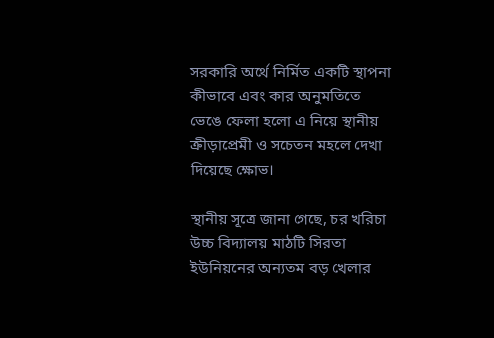সরকারি অর্থে নির্মিত একটি স্থাপনা কীভাবে এবং কার অনুমতিতে ভেঙে ফেলা হলো এ নিয়ে স্থানীয় ক্রীড়াপ্রেমী ও সচেতন মহলে দেখা দিয়েছে ক্ষোভ।

স্থানীয় সূত্রে জানা গেছে, চর খরিচা উচ্চ বিদ্যালয় মাঠটি সিরতা ইউনিয়নের অন্যতম বড় খেলার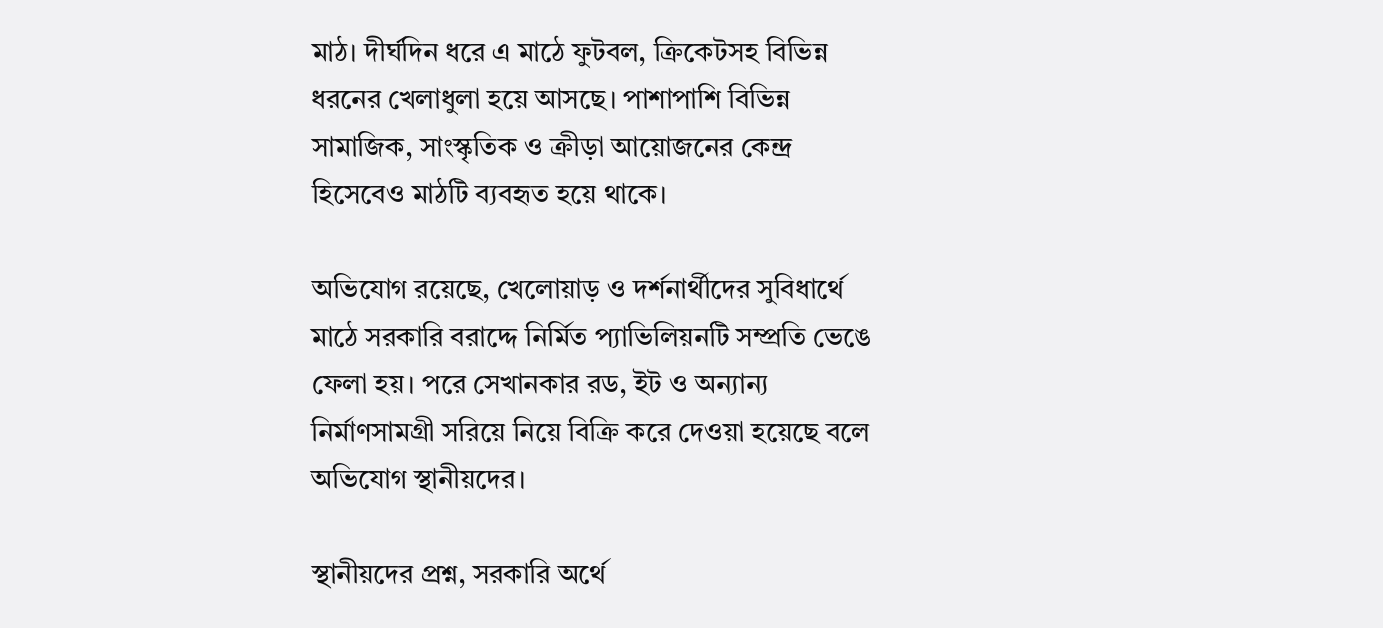মাঠ। দীর্ঘদিন ধরে এ মাঠে ফুটবল, ক্রিকেটসহ বিভিন্ন ধরনের খেলাধুলা হয়ে আসছে। পাশাপাশি বিভিন্ন সামাজিক, সাংস্কৃতিক ও ক্রীড়া আয়োজনের কেন্দ্র হিসেবেও মাঠটি ব্যবহৃত হয়ে থাকে।

অভিযোগ রয়েছে, খেলোয়াড় ও দর্শনার্থীদের সুবিধার্থে মাঠে সরকারি বরাদ্দে নির্মিত প্যাভিলিয়নটি সম্প্রতি ভেঙে ফেলা হয়। পরে সেখানকার রড, ইট ও অন্যান্য নির্মাণসামগ্রী সরিয়ে নিয়ে বিক্রি করে দেওয়া হয়েছে বলে অভিযোগ স্থানীয়দের।

স্থানীয়দের প্রশ্ন, সরকারি অর্থে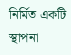নির্মিত একটি স্থাপনা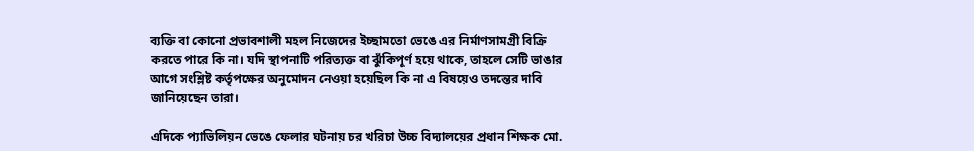ব্যক্তি বা কোনো প্রভাবশালী মহল নিজেদের ইচ্ছামতো ভেঙে এর নির্মাণসামগ্রী বিক্রি করতে পারে কি না। যদি স্থাপনাটি পরিত্যক্ত বা ঝুঁকিপূর্ণ হয়ে থাকে, তাহলে সেটি ভাঙার আগে সংশ্লিষ্ট কর্তৃপক্ষের অনুমোদন নেওয়া হয়েছিল কি না এ বিষয়েও তদন্তের দাবি জানিয়েছেন তারা।

এদিকে প্যাভিলিয়ন ভেঙে ফেলার ঘটনায় চর খরিচা উচ্চ বিদ্যালয়ের প্রধান শিক্ষক মো.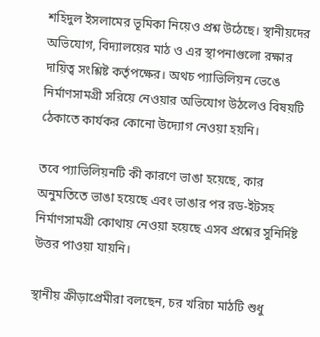শহিদুল ইসলামের ভূমিকা নিয়েও প্রশ্ন উঠেছে। স্থানীয়দের অভিযোগ, বিদ্যালয়ের মাঠ ও এর স্থাপনাগুলো রক্ষার দায়িত্ব সংশ্লিষ্ট কর্তৃপক্ষের। অথচ প্যাভিলিয়ন ভেঙে নির্মাণসামগ্রী সরিয়ে নেওয়ার অভিযোগ উঠলেও বিষয়টি ঠেকাতে কার্যকর কোনো উদ্যোগ নেওয়া হয়নি।

তবে প্যাভিলিয়নটি কী কারণে ভাঙা হয়েছে, কার অনুমতিতে ভাঙা হয়েছে এবং ভাঙার পর রড-ইটসহ নির্মাণসামগ্রী কোথায় নেওয়া হয়েছে এসব প্রশ্নের সুনির্দিষ্ট উত্তর পাওয়া যায়নি।

স্থানীয় ক্রীড়াপ্রেমীরা বলছেন, চর খরিচা মাঠটি শুধু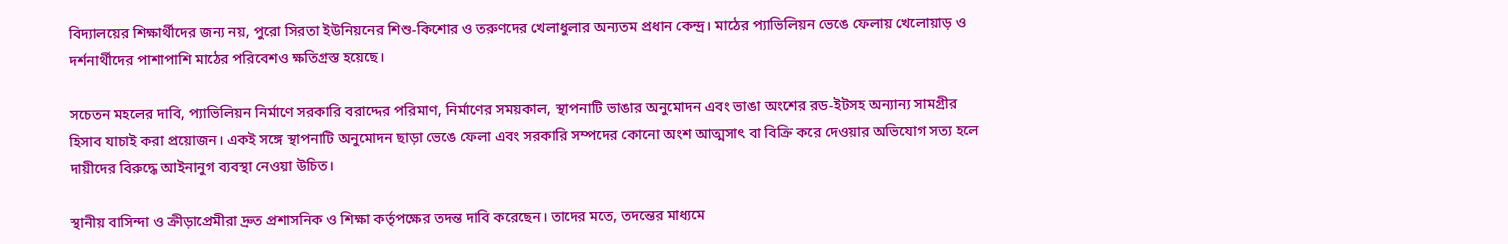বিদ্যালয়ের শিক্ষার্থীদের জন্য নয়, পুরো সিরতা ইউনিয়নের শিশু-কিশোর ও তরুণদের খেলাধুলার অন্যতম প্রধান কেন্দ্র। মাঠের প্যাভিলিয়ন ভেঙে ফেলায় খেলোয়াড় ও দর্শনার্থীদের পাশাপাশি মাঠের পরিবেশও ক্ষতিগ্রস্ত হয়েছে।

সচেতন মহলের দাবি, প্যাভিলিয়ন নির্মাণে সরকারি বরাদ্দের পরিমাণ, নির্মাণের সময়কাল, স্থাপনাটি ভাঙার অনুমোদন এবং ভাঙা অংশের রড-ইটসহ অন্যান্য সামগ্রীর হিসাব যাচাই করা প্রয়োজন। একই সঙ্গে স্থাপনাটি অনুমোদন ছাড়া ভেঙে ফেলা এবং সরকারি সম্পদের কোনো অংশ আত্মসাৎ বা বিক্রি করে দেওয়ার অভিযোগ সত্য হলে দায়ীদের বিরুদ্ধে আইনানুগ ব্যবস্থা নেওয়া উচিত।

স্থানীয় বাসিন্দা ও ক্রীড়াপ্রেমীরা দ্রুত প্রশাসনিক ও শিক্ষা কর্তৃপক্ষের তদন্ত দাবি করেছেন। তাদের মতে, তদন্তের মাধ্যমে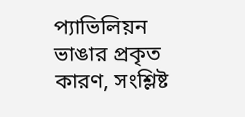প্যাভিলিয়ন ভাঙার প্রকৃত কারণ, সংশ্লিষ্ট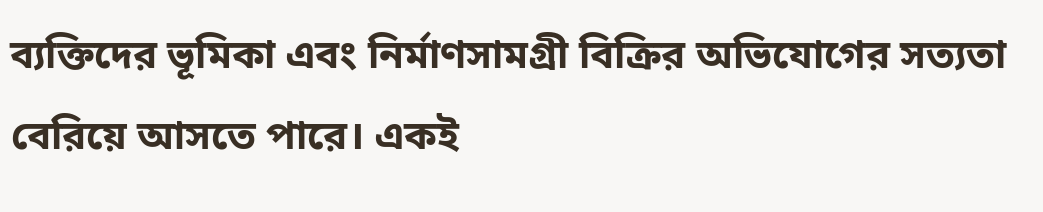ব্যক্তিদের ভূমিকা এবং নির্মাণসামগ্রী বিক্রির অভিযোগের সত্যতা বেরিয়ে আসতে পারে। একই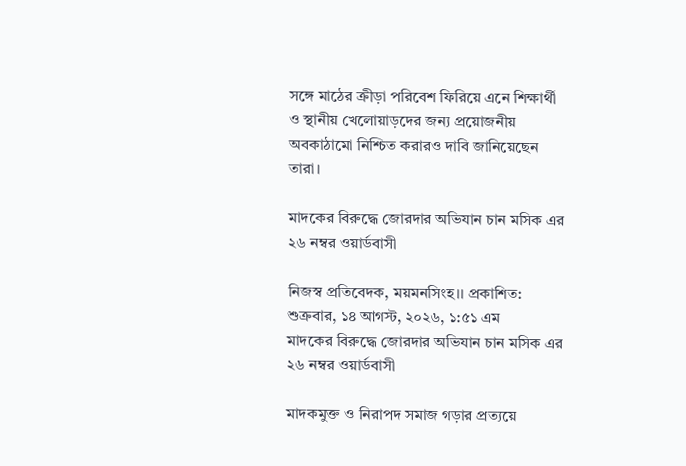সঙ্গে মাঠের ক্রীড়া পরিবেশ ফিরিয়ে এনে শিক্ষার্থী ও স্থানীয় খেলোয়াড়দের জন্য প্রয়োজনীয় অবকাঠামো নিশ্চিত করারও দাবি জানিয়েছেন তারা।

মাদকের বিরুদ্ধে জোরদার অভিযান চান মসিক এর ২৬ নম্বর ওয়ার্ডবাসী

নিজস্ব প্রতিবেদক, ময়মনসিংহ।। প্রকাশিত: শুক্রবার, ১৪ আগস্ট, ২০২৬, ১:৫১ এম
মাদকের বিরুদ্ধে জোরদার অভিযান চান মসিক এর ২৬ নম্বর ওয়ার্ডবাসী

মাদকমুক্ত ও নিরাপদ সমাজ গড়ার প্রত্যয়ে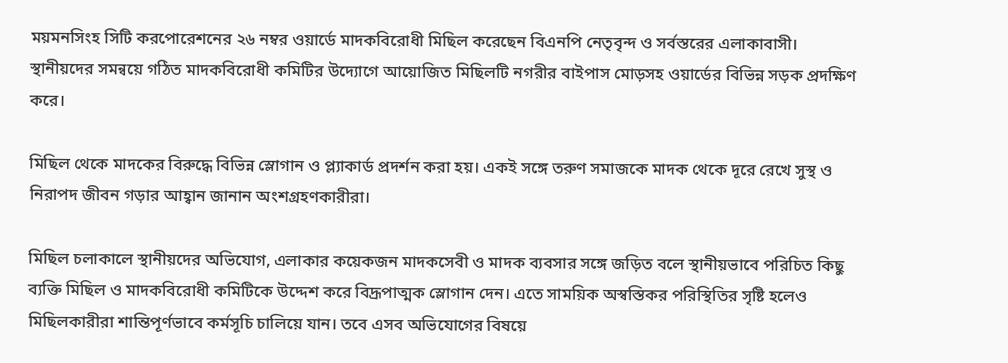ময়মনসিংহ সিটি করপোরেশনের ২৬ নম্বর ওয়ার্ডে মাদকবিরোধী মিছিল করেছেন বিএনপি নেতৃবৃন্দ ও সর্বস্তরের এলাকাবাসী। স্থানীয়দের সমন্বয়ে গঠিত মাদকবিরোধী কমিটির উদ্যোগে আয়োজিত মিছিলটি নগরীর বাইপাস মোড়সহ ওয়ার্ডের বিভিন্ন সড়ক প্রদক্ষিণ করে।

মিছিল থেকে মাদকের বিরুদ্ধে বিভিন্ন স্লোগান ও প্ল্যাকার্ড প্রদর্শন করা হয়। একই সঙ্গে তরুণ সমাজকে মাদক থেকে দূরে রেখে সুস্থ ও নিরাপদ জীবন গড়ার আহ্বান জানান অংশগ্রহণকারীরা।

মিছিল চলাকালে স্থানীয়দের অভিযোগ, এলাকার কয়েকজন মাদকসেবী ও মাদক ব্যবসার সঙ্গে জড়িত বলে স্থানীয়ভাবে পরিচিত কিছু ব্যক্তি মিছিল ও মাদকবিরোধী কমিটিকে উদ্দেশ করে বিদ্রূপাত্মক স্লোগান দেন। এতে সাময়িক অস্বস্তিকর পরিস্থিতির সৃষ্টি হলেও মিছিলকারীরা শান্তিপূর্ণভাবে কর্মসূচি চালিয়ে যান। তবে এসব অভিযোগের বিষয়ে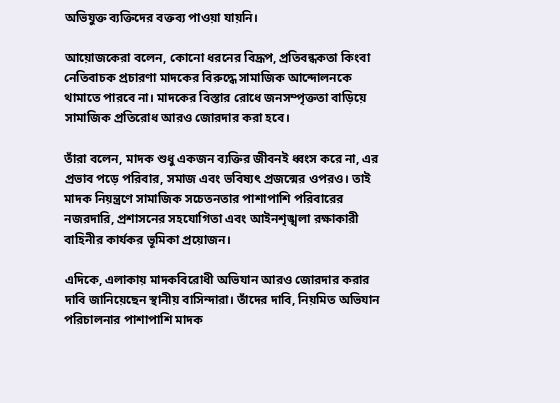অভিযুক্ত ব্যক্তিদের বক্তব্য পাওয়া যায়নি।

আয়োজকেরা বলেন, কোনো ধরনের বিদ্রূপ, প্রতিবন্ধকতা কিংবা নেতিবাচক প্রচারণা মাদকের বিরুদ্ধে সামাজিক আন্দোলনকে থামাতে পারবে না। মাদকের বিস্তার রোধে জনসম্পৃক্ততা বাড়িয়ে সামাজিক প্রতিরোধ আরও জোরদার করা হবে।

তাঁরা বলেন, মাদক শুধু একজন ব্যক্তির জীবনই ধ্বংস করে না, এর প্রভাব পড়ে পরিবার, সমাজ এবং ভবিষ্যৎ প্রজন্মের ওপরও। তাই মাদক নিয়ন্ত্রণে সামাজিক সচেতনতার পাশাপাশি পরিবারের নজরদারি, প্রশাসনের সহযোগিতা এবং আইনশৃঙ্খলা রক্ষাকারী বাহিনীর কার্যকর ভূমিকা প্রয়োজন।

এদিকে, এলাকায় মাদকবিরোধী অভিযান আরও জোরদার করার দাবি জানিয়েছেন স্থানীয় বাসিন্দারা। তাঁদের দাবি, নিয়মিত অভিযান পরিচালনার পাশাপাশি মাদক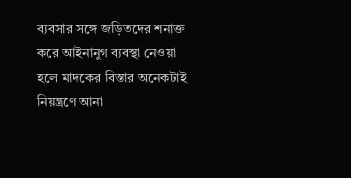ব্যবসার সঙ্গে জড়িতদের শনাক্ত করে আইনানুগ ব্যবস্থা নেওয়া হলে মাদকের বিস্তার অনেকটাই নিয়ন্ত্রণে আনা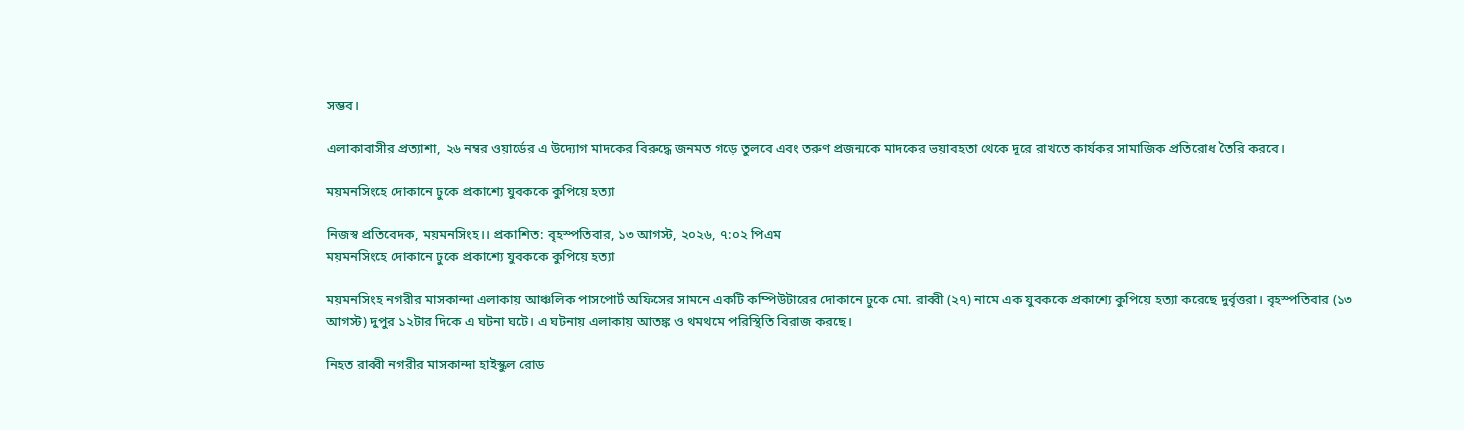সম্ভব।

এলাকাবাসীর প্রত্যাশা, ২৬ নম্বর ওয়ার্ডের এ উদ্যোগ মাদকের বিরুদ্ধে জনমত গড়ে তুলবে এবং তরুণ প্রজন্মকে মাদকের ভয়াবহতা থেকে দূরে রাখতে কার্যকর সামাজিক প্রতিরোধ তৈরি করবে।

ময়মনসিংহে দোকানে ঢুকে প্রকাশ্যে যুবককে কুপিয়ে হত্যা

নিজস্ব প্রতিবেদক, ময়মনসিংহ।। প্রকাশিত: বৃহস্পতিবার, ১৩ আগস্ট, ২০২৬, ৭:০২ পিএম
ময়মনসিংহে দোকানে ঢুকে প্রকাশ্যে যুবককে কুপিয়ে হত্যা

ময়মনসিংহ নগরীর মাসকান্দা এলাকায় আঞ্চলিক পাসপোর্ট অফিসের সামনে একটি কম্পিউটারের দোকানে ঢুকে মো. রাব্বী (২৭) নামে এক যুবককে প্রকাশ্যে কুপিয়ে হত্যা করেছে দুর্বৃত্তরা। বৃহস্পতিবার (১৩ আগস্ট) দুপুর ১২টার দিকে এ ঘটনা ঘটে। এ ঘটনায় এলাকায় আতঙ্ক ও থমথমে পরিস্থিতি বিরাজ করছে।

নিহত রাব্বী নগরীর মাসকান্দা হাইস্কুল রোড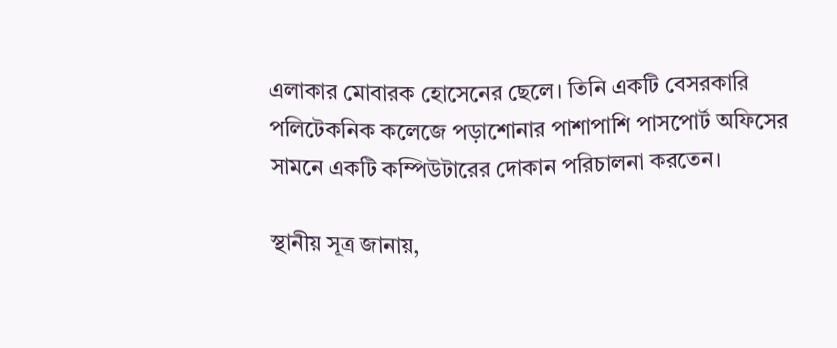এলাকার মোবারক হোসেনের ছেলে। তিনি একটি বেসরকারি পলিটেকনিক কলেজে পড়াশোনার পাশাপাশি পাসপোর্ট অফিসের সামনে একটি কম্পিউটারের দোকান পরিচালনা করতেন।

স্থানীয় সূত্র জানায়,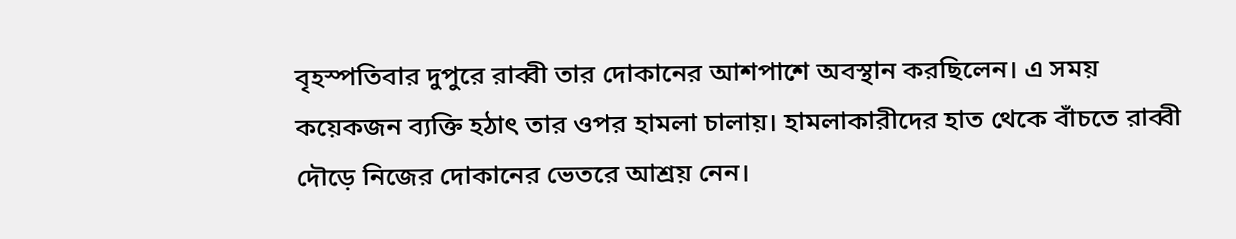বৃহস্পতিবার দুপুরে রাব্বী তার দোকানের আশপাশে অবস্থান করছিলেন। এ সময় কয়েকজন ব্যক্তি হঠাৎ তার ওপর হামলা চালায়। হামলাকারীদের হাত থেকে বাঁচতে রাব্বী দৌড়ে নিজের দোকানের ভেতরে আশ্রয় নেন।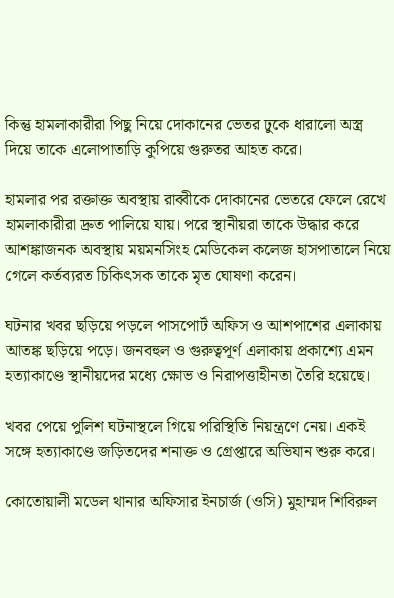কিন্তু হামলাকারীরা পিছু নিয়ে দোকানের ভেতর ঢুকে ধারালো অস্ত্র দিয়ে তাকে এলোপাতাড়ি কুপিয়ে গুরুতর আহত করে।

হামলার পর রক্তাক্ত অবস্থায় রাব্বীকে দোকানের ভেতরে ফেলে রেখে হামলাকারীরা দ্রুত পালিয়ে যায়। পরে স্থানীয়রা তাকে উদ্ধার করে আশঙ্কাজনক অবস্থায় ময়মনসিংহ মেডিকেল কলেজ হাসপাতালে নিয়ে গেলে কর্তব্যরত চিকিৎসক তাকে মৃত ঘোষণা করেন।

ঘটনার খবর ছড়িয়ে পড়লে পাসপোর্ট অফিস ও আশপাশের এলাকায় আতঙ্ক ছড়িয়ে পড়ে। জনবহুল ও গুরুত্বপূর্ণ এলাকায় প্রকাশ্যে এমন হত্যাকাণ্ডে স্থানীয়দের মধ্যে ক্ষোভ ও নিরাপত্তাহীনতা তৈরি হয়েছে।

খবর পেয়ে পুলিশ ঘটনাস্থলে গিয়ে পরিস্থিতি নিয়ন্ত্রণে নেয়। একই সঙ্গে হত্যাকাণ্ডে জড়িতদের শনাক্ত ও গ্রেপ্তারে অভিযান শুরু করে।

কোতোয়ালী মডেল থানার অফিসার ইনচার্জ (ওসি) মুহাম্মদ শিবিরুল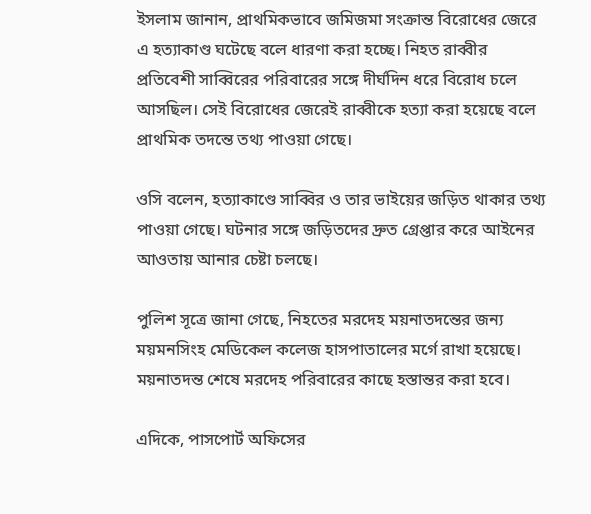ইসলাম জানান, প্রাথমিকভাবে জমিজমা সংক্রান্ত বিরোধের জেরে এ হত্যাকাণ্ড ঘটেছে বলে ধারণা করা হচ্ছে। নিহত রাব্বীর প্রতিবেশী সাব্বিরের পরিবারের সঙ্গে দীর্ঘদিন ধরে বিরোধ চলে আসছিল। সেই বিরোধের জেরেই রাব্বীকে হত্যা করা হয়েছে বলে প্রাথমিক তদন্তে তথ্য পাওয়া গেছে।

ওসি বলেন, হত্যাকাণ্ডে সাব্বির ও তার ভাইয়ের জড়িত থাকার তথ্য পাওয়া গেছে। ঘটনার সঙ্গে জড়িতদের দ্রুত গ্রেপ্তার করে আইনের আওতায় আনার চেষ্টা চলছে।

পুলিশ সূত্রে জানা গেছে, নিহতের মরদেহ ময়নাতদন্তের জন্য ময়মনসিংহ মেডিকেল কলেজ হাসপাতালের মর্গে রাখা হয়েছে। ময়নাতদন্ত শেষে মরদেহ পরিবারের কাছে হস্তান্তর করা হবে।

এদিকে, পাসপোর্ট অফিসের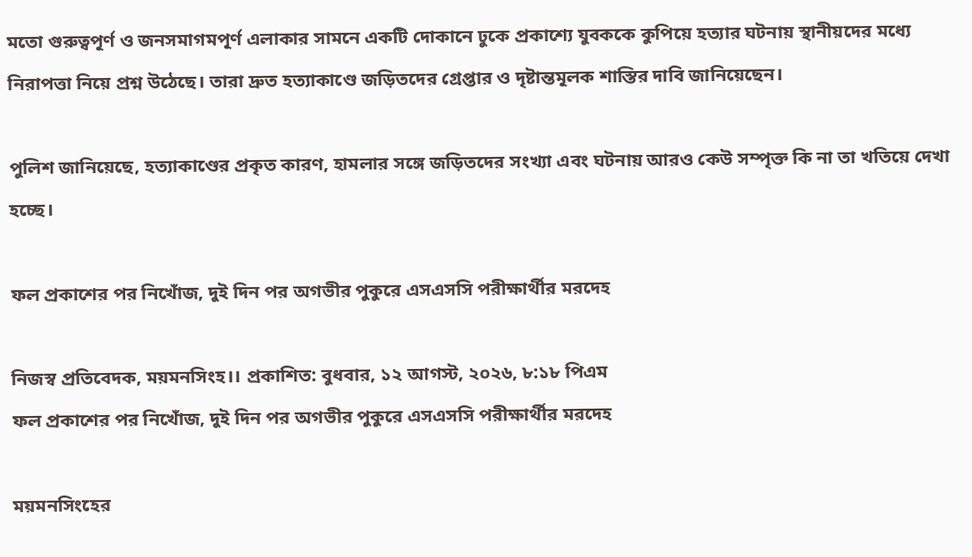মতো গুরুত্বপূর্ণ ও জনসমাগমপূর্ণ এলাকার সামনে একটি দোকানে ঢুকে প্রকাশ্যে যুবককে কুপিয়ে হত্যার ঘটনায় স্থানীয়দের মধ্যে নিরাপত্তা নিয়ে প্রশ্ন উঠেছে। তারা দ্রুত হত্যাকাণ্ডে জড়িতদের গ্রেপ্তার ও দৃষ্টান্তমূলক শাস্তির দাবি জানিয়েছেন।

পুলিশ জানিয়েছে, হত্যাকাণ্ডের প্রকৃত কারণ, হামলার সঙ্গে জড়িতদের সংখ্যা এবং ঘটনায় আরও কেউ সম্পৃক্ত কি না তা খতিয়ে দেখা হচ্ছে।

ফল প্রকাশের পর নিখোঁজ, দুই দিন পর অগভীর পুকুরে এসএসসি পরীক্ষার্থীর মরদেহ

নিজস্ব প্রতিবেদক, ময়মনসিংহ।। প্রকাশিত: বুধবার, ১২ আগস্ট, ২০২৬, ৮:১৮ পিএম
ফল প্রকাশের পর নিখোঁজ, দুই দিন পর অগভীর পুকুরে এসএসসি পরীক্ষার্থীর মরদেহ

ময়মনসিংহের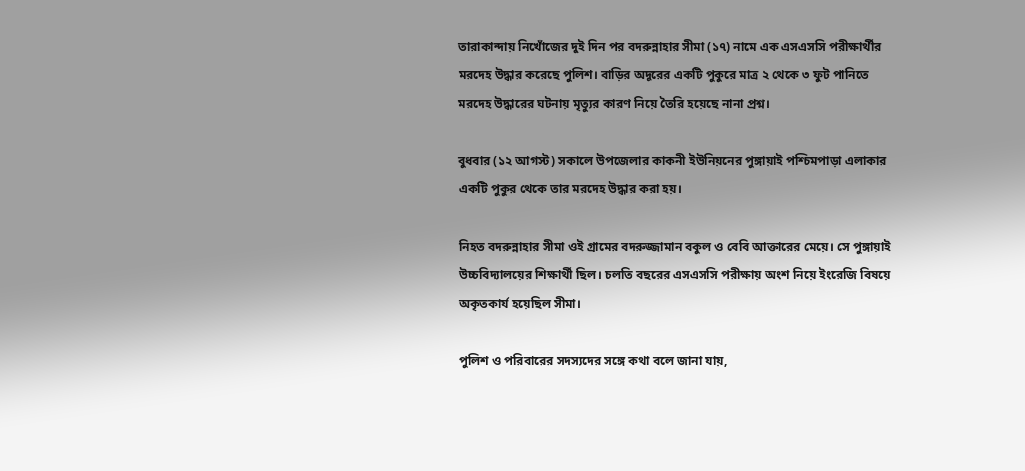তারাকান্দায় নিখোঁজের দুই দিন পর বদরুন্নাহার সীমা (১৭) নামে এক এসএসসি পরীক্ষার্থীর মরদেহ উদ্ধার করেছে পুলিশ। বাড়ির অদূরের একটি পুকুরে মাত্র ২ থেকে ৩ ফুট পানিতে মরদেহ উদ্ধারের ঘটনায় মৃত্যুর কারণ নিয়ে তৈরি হয়েছে নানা প্রশ্ন।

বুধবার (১২ আগস্ট) সকালে উপজেলার কাকনী ইউনিয়নের পুঙ্গায়াই পশ্চিমপাড়া এলাকার একটি পুকুর থেকে তার মরদেহ উদ্ধার করা হয়।

নিহত বদরুন্নাহার সীমা ওই গ্রামের বদরুজ্জামান বকুল ও বেবি আক্তারের মেয়ে। সে পুঙ্গায়াই উচ্চবিদ্যালয়ের শিক্ষার্থী ছিল। চলতি বছরের এসএসসি পরীক্ষায় অংশ নিয়ে ইংরেজি বিষয়ে অকৃতকার্য হয়েছিল সীমা।

পুলিশ ও পরিবারের সদস্যদের সঙ্গে কথা বলে জানা যায়,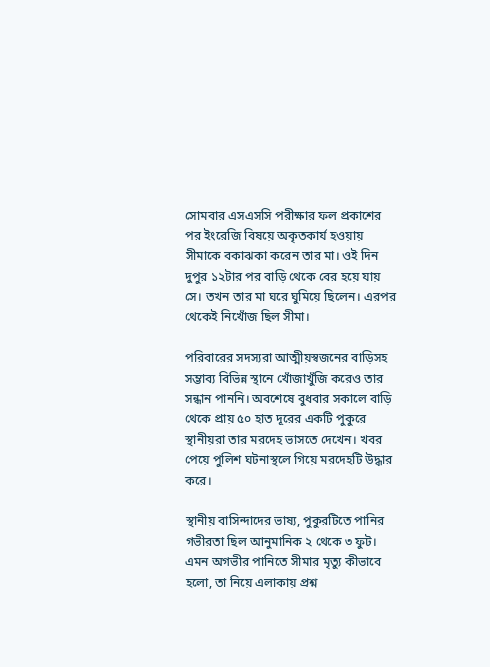সোমবার এসএসসি পরীক্ষার ফল প্রকাশের পর ইংরেজি বিষয়ে অকৃতকার্য হওয়ায় সীমাকে বকাঝকা করেন তার মা। ওই দিন দুপুর ১২টার পর বাড়ি থেকে বের হয়ে যায় সে। তখন তার মা ঘরে ঘুমিয়ে ছিলেন। এরপর থেকেই নিখোঁজ ছিল সীমা।

পরিবারের সদস্যরা আত্মীয়স্বজনের বাড়িসহ সম্ভাব্য বিভিন্ন স্থানে খোঁজাখুঁজি করেও তার সন্ধান পাননি। অবশেষে বুধবার সকালে বাড়ি থেকে প্রায় ৫০ হাত দূরের একটি পুকুরে স্থানীয়রা তার মরদেহ ভাসতে দেখেন। খবর পেয়ে পুলিশ ঘটনাস্থলে গিয়ে মরদেহটি উদ্ধার করে।

স্থানীয় বাসিন্দাদের ভাষ্য, পুকুরটিতে পানির গভীরতা ছিল আনুমানিক ২ থেকে ৩ ফুট। এমন অগভীর পানিতে সীমার মৃত্যু কীভাবে হলো, তা নিয়ে এলাকায় প্রশ্ন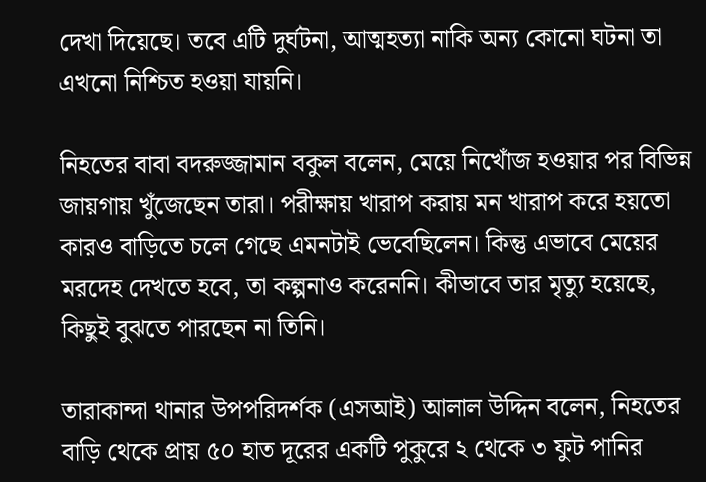দেখা দিয়েছে। তবে এটি দুর্ঘটনা, আত্মহত্যা নাকি অন্য কোনো ঘটনা তা এখনো নিশ্চিত হওয়া যায়নি।

নিহতের বাবা বদরুজ্জামান বকুল বলেন, মেয়ে নিখোঁজ হওয়ার পর বিভিন্ন জায়গায় খুঁজেছেন তারা। পরীক্ষায় খারাপ করায় মন খারাপ করে হয়তো কারও বাড়িতে চলে গেছে এমনটাই ভেবেছিলেন। কিন্তু এভাবে মেয়ের মরদেহ দেখতে হবে, তা কল্পনাও করেননি। কীভাবে তার মৃত্যু হয়েছে, কিছুই বুঝতে পারছেন না তিনি।

তারাকান্দা থানার উপপরিদর্শক (এসআই) আলাল উদ্দিন বলেন, নিহতের বাড়ি থেকে প্রায় ৫০ হাত দূরের একটি পুকুরে ২ থেকে ৩ ফুট পানির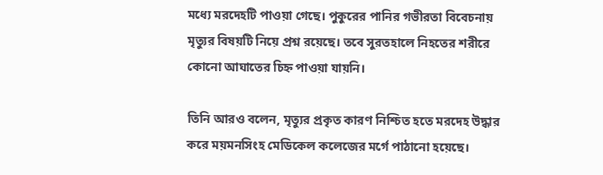মধ্যে মরদেহটি পাওয়া গেছে। পুকুরের পানির গভীরতা বিবেচনায় মৃত্যুর বিষয়টি নিয়ে প্রশ্ন রয়েছে। তবে সুরতহালে নিহতের শরীরে কোনো আঘাতের চিহ্ন পাওয়া যায়নি।

তিনি আরও বলেন, মৃত্যুর প্রকৃত কারণ নিশ্চিত হতে মরদেহ উদ্ধার করে ময়মনসিংহ মেডিকেল কলেজের মর্গে পাঠানো হয়েছে।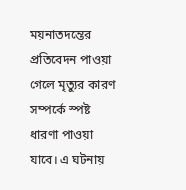ময়নাতদন্তের প্রতিবেদন পাওয়া গেলে মৃত্যুর কারণ সম্পর্কে স্পষ্ট ধারণা পাওয়া যাবে। এ ঘটনায়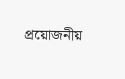প্রয়োজনীয়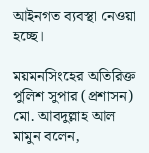আইনগত ব্যবস্থা নেওয়া হচ্ছে।

ময়মনসিংহের অতিরিক্ত পুলিশ সুপার (প্রশাসন) মো. আবদুল্লাহ আল মামুন বলেন,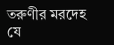তরুণীর মরদেহ যে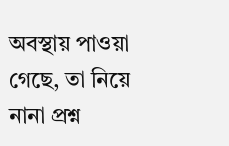অবস্থায় পাওয়া গেছে, তা নিয়ে নানা প্রশ্ন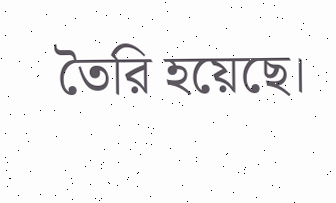তৈরি হয়েছে।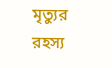মৃত্যুর রহস্য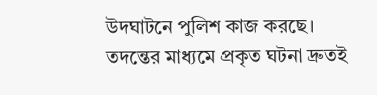উদঘাটনে পুলিশ কাজ করছে। তদন্তের মাধ্যমে প্রকৃত ঘটনা দ্রুতই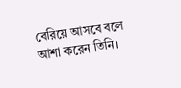বেরিয়ে আসবে বলে আশা করেন তিনি।